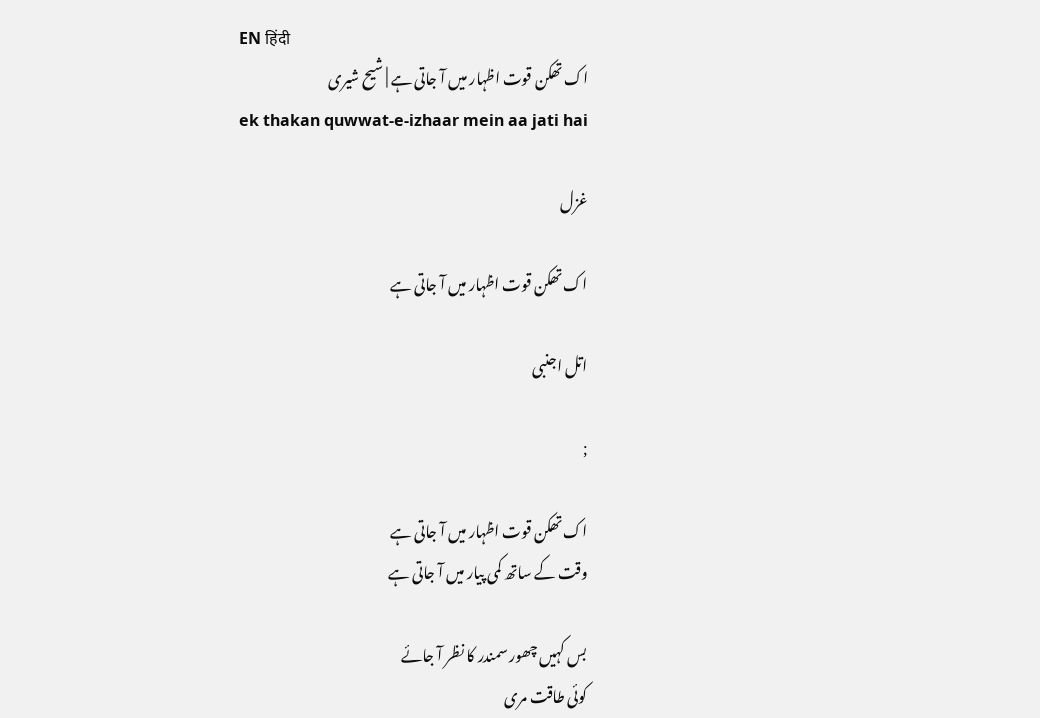EN हिंदी
اک تھکن قوت اظہار میں آ جاتی ہے | شیح شیری
ek thakan quwwat-e-izhaar mein aa jati hai

غزل

اک تھکن قوت اظہار میں آ جاتی ہے

اتل اجنبی

;

اک تھکن قوت اظہار میں آ جاتی ہے
وقت کے ساتھ کمی پیار میں آ جاتی ہے

بس کہیں چھور سمندر کا نظر آ جائے
کوئی طاقت مری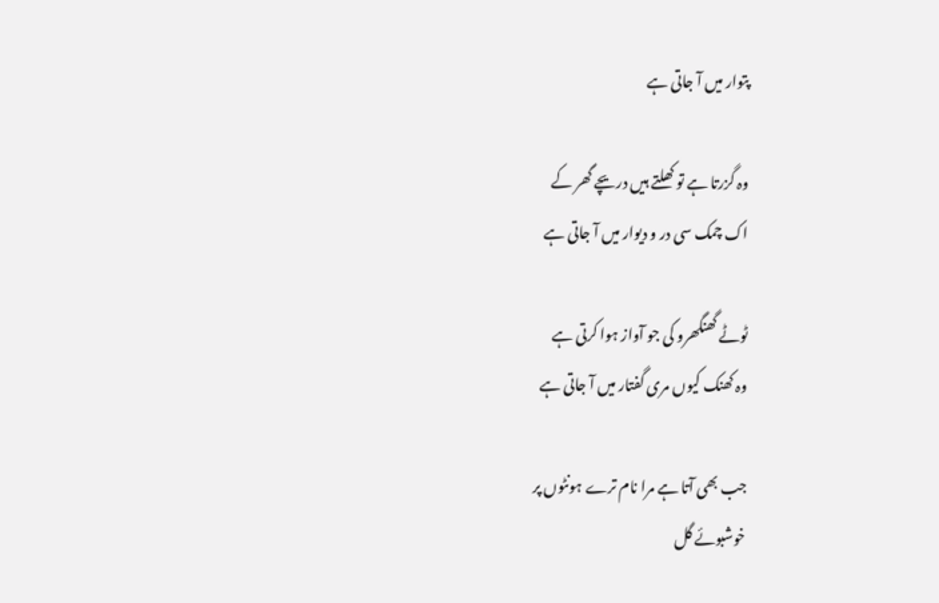پتوار میں آ جاتی ہے

وہ گزرتا ہے تو کھلتے ہیں دریچے گھر کے
اک چمک سی در و دیوار میں آ جاتی ہے

ٹوٹے گھنگھرو کی جو آواز ہوا کرتی ہے
وہ کھنک کیوں مری گفتار میں آ جاتی ہے

جب بھی آتا ہے مرا نام ترے ہونٹوں پر
خوشبوئے گل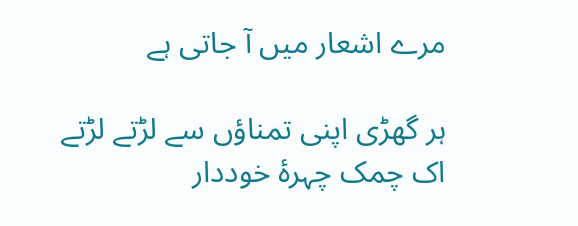مرے اشعار میں آ جاتی ہے

ہر گھڑی اپنی تمناؤں سے لڑتے لڑتے
اک چمک چہرۂ خوددار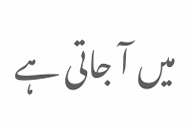میں آ جاتی ہے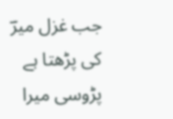جب غزل میرؔ کی پڑھتا ہے پڑوسی میرا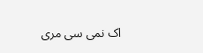اک نمی سی مری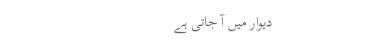دیوار میں آ جاتی ہے